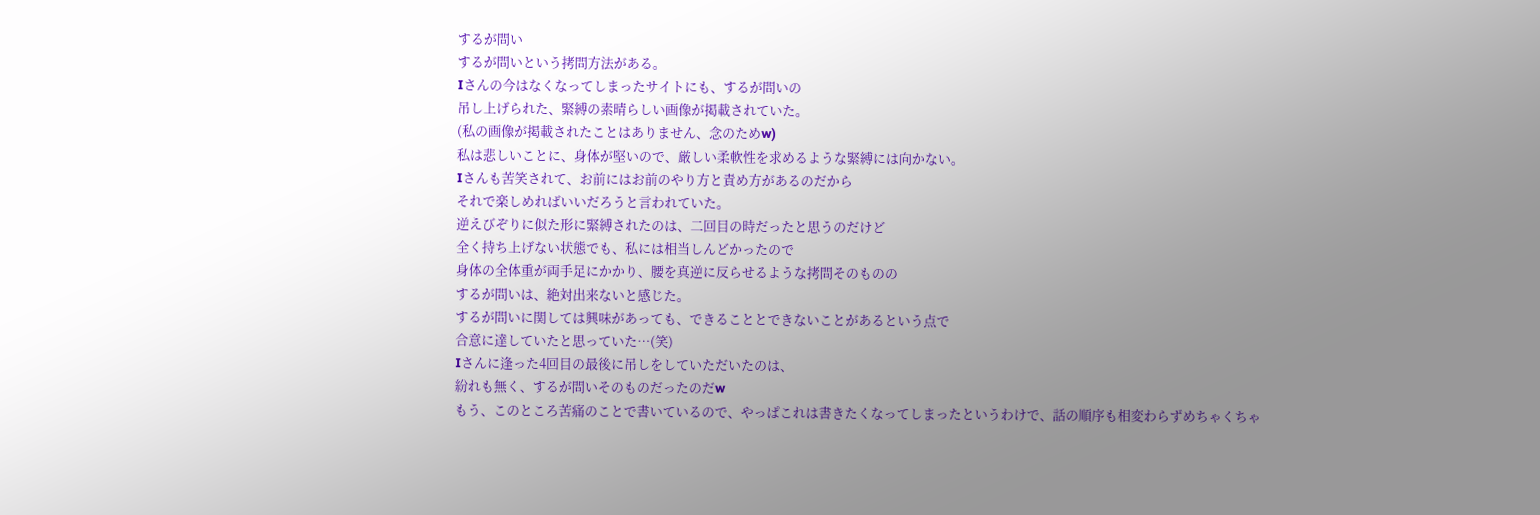するが問い
するが問いという拷問方法がある。
Iさんの今はなくなってしまったサイトにも、するが問いの
吊し上げられた、緊縛の素晴らしい画像が掲載されていた。
(私の画像が掲載されたことはありません、念のためw)
私は悲しいことに、身体が堅いので、厳しい柔軟性を求めるような緊縛には向かない。
Iさんも苦笑されて、お前にはお前のやり方と責め方があるのだから
それで楽しめればいいだろうと言われていた。
逆えびぞりに似た形に緊縛されたのは、二回目の時だったと思うのだけど
全く持ち上げない状態でも、私には相当しんどかったので
身体の全体重が両手足にかかり、腰を真逆に反らせるような拷問そのものの
するが問いは、絶対出来ないと感じた。
するが問いに関しては興味があっても、できることとできないことがあるという点で
合意に達していたと思っていた…(笑)
Iさんに逢った4回目の最後に吊しをしていただいたのは、
紛れも無く、するが問いそのものだったのだw
もう、このところ苦痛のことで書いているので、やっぱこれは書きたくなってしまったというわけで、話の順序も相変わらずめちゃくちゃ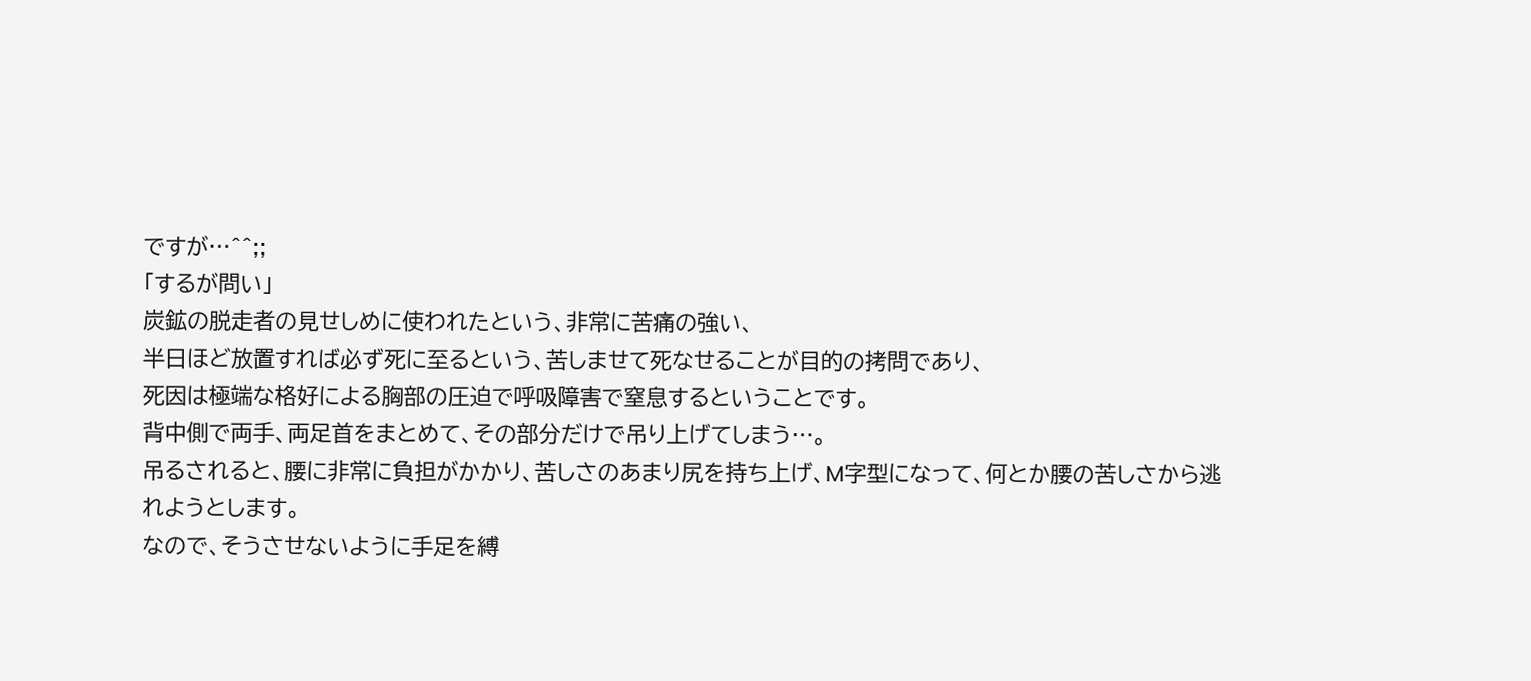ですが…^^;;
「するが問い」
炭鉱の脱走者の見せしめに使われたという、非常に苦痛の強い、
半日ほど放置すれば必ず死に至るという、苦しませて死なせることが目的の拷問であり、
死因は極端な格好による胸部の圧迫で呼吸障害で窒息するということです。
背中側で両手、両足首をまとめて、その部分だけで吊り上げてしまう…。
吊るされると、腰に非常に負担がかかり、苦しさのあまり尻を持ち上げ、M字型になって、何とか腰の苦しさから逃れようとします。
なので、そうさせないように手足を縛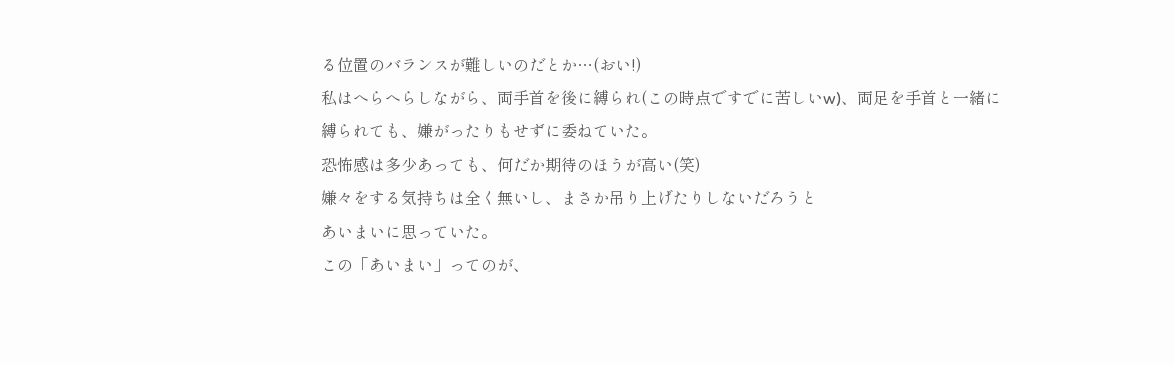る位置のバランスが難しいのだとか…(おい!)
私はへらへらしながら、両手首を後に縛られ(この時点ですでに苦しいw)、両足を手首と一緒に縛られても、嫌がったりもせずに委ねていた。
恐怖感は多少あっても、何だか期待のほうが高い(笑)
嫌々をする気持ちは全く無いし、まさか吊り上げたりしないだろうと
あいまいに思っていた。
この「あいまい」ってのが、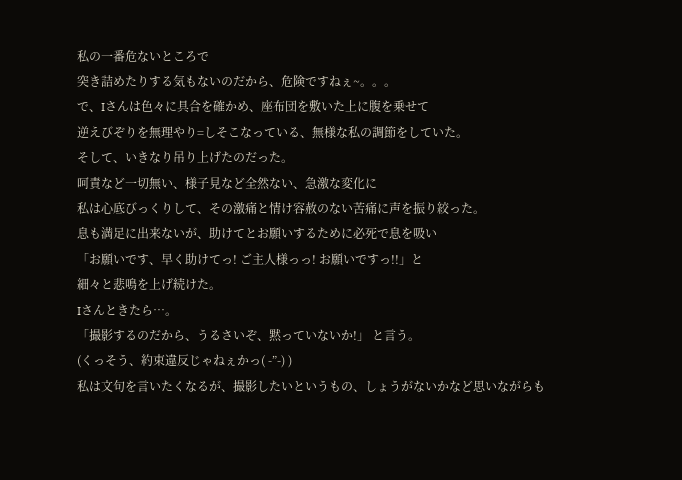私の一番危ないところで
突き詰めたりする気もないのだから、危険ですねぇ~。。。
で、Iさんは色々に具合を確かめ、座布団を敷いた上に腹を乗せて
逆えびぞりを無理やり=しそこなっている、無様な私の調節をしていた。
そして、いきなり吊り上げたのだった。
呵責など一切無い、様子見など全然ない、急激な変化に
私は心底びっくりして、その激痛と情け容赦のない苦痛に声を振り絞った。
息も満足に出来ないが、助けてとお願いするために必死で息を吸い
「お願いです、早く助けてっ! ご主人様っっ! お願いですっ!!」と
細々と悲鳴を上げ続けた。
Iさんときたら…。
「撮影するのだから、うるさいぞ、黙っていないか!」 と言う。
(くっそう、約束違反じゃねぇかっ( -”-) )
私は文句を言いたくなるが、撮影したいというもの、しょうがないかなど思いながらも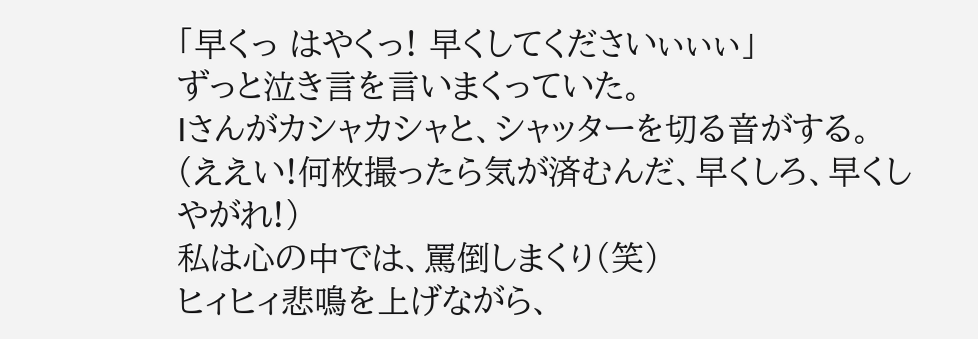「早くっ はやくっ! 早くしてくださいぃぃぃ」
ずっと泣き言を言いまくっていた。
Iさんがカシャカシャと、シャッターを切る音がする。
(ええい!何枚撮ったら気が済むんだ、早くしろ、早くしやがれ!)
私は心の中では、罵倒しまくり(笑)
ヒィヒィ悲鳴を上げながら、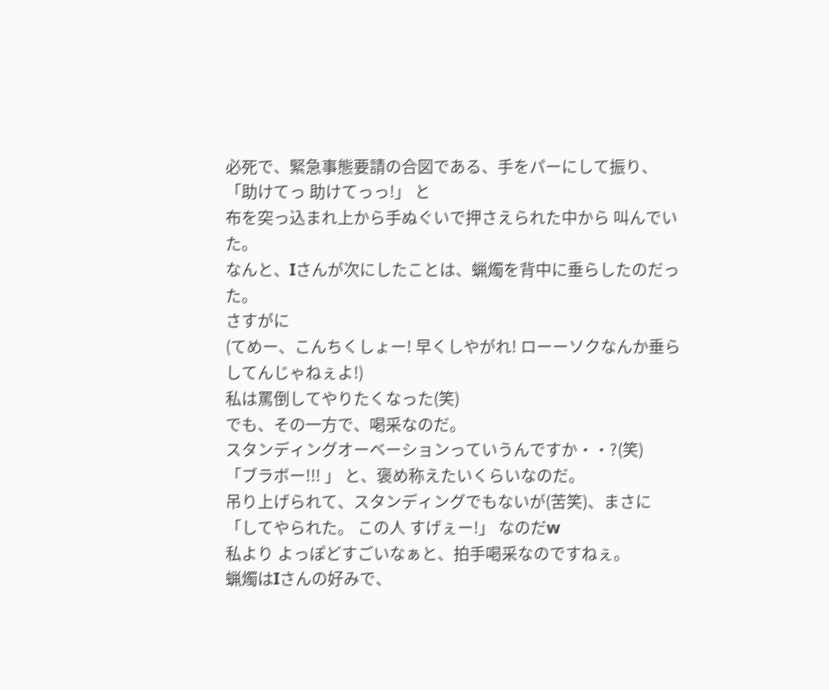必死で、緊急事態要請の合図である、手をパーにして振り、
「助けてっ 助けてっっ!」 と
布を突っ込まれ上から手ぬぐいで押さえられた中から 叫んでいた。
なんと、Iさんが次にしたことは、蝋燭を背中に垂らしたのだった。
さすがに
(てめー、こんちくしょー! 早くしやがれ! ローーソクなんか垂らしてんじゃねぇよ!)
私は罵倒してやりたくなった(笑)
でも、その一方で、喝采なのだ。
スタンディングオーベーションっていうんですか・・?(笑)
「ブラボー!!! 」 と、褒め称えたいくらいなのだ。
吊り上げられて、スタンディングでもないが(苦笑)、まさに
「してやられた。 この人 すげぇー!」 なのだw
私より よっぽどすごいなぁと、拍手喝采なのですねぇ。
蝋燭はIさんの好みで、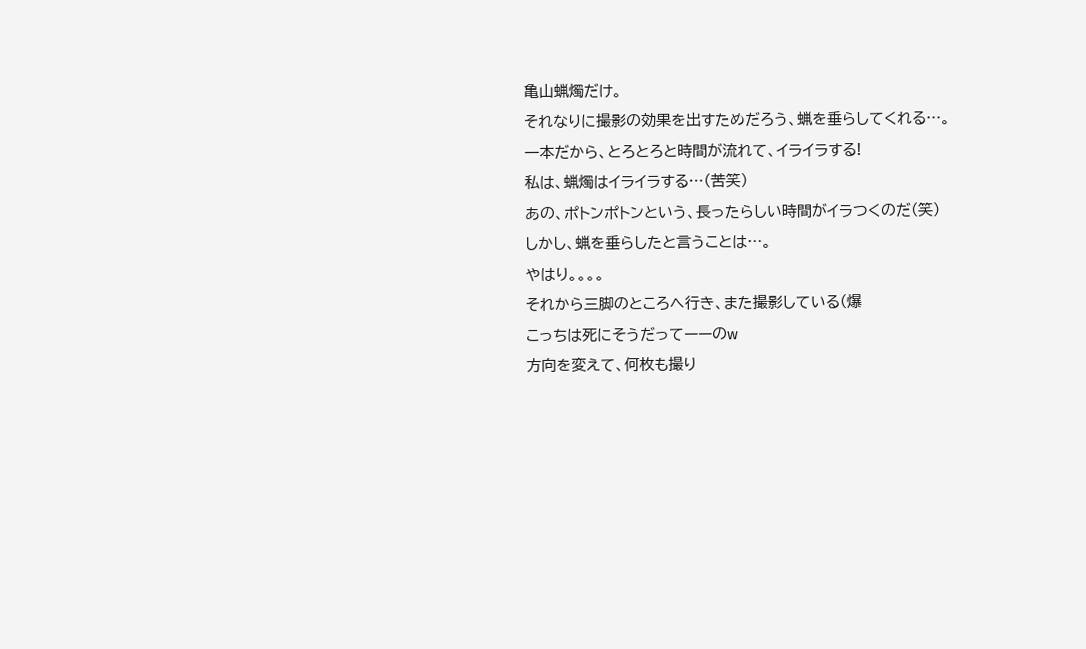亀山蝋燭だけ。
それなりに撮影の効果を出すためだろう、蝋を垂らしてくれる…。
一本だから、とろとろと時間が流れて、イライラする!
私は、蝋燭はイライラする…(苦笑)
あの、ポトンポトンという、長ったらしい時間がイラつくのだ(笑)
しかし、蝋を垂らしたと言うことは…。
やはり。。。。
それから三脚のところへ行き、また撮影している(爆
こっちは死にそうだってーーのw
方向を変えて、何枚も撮り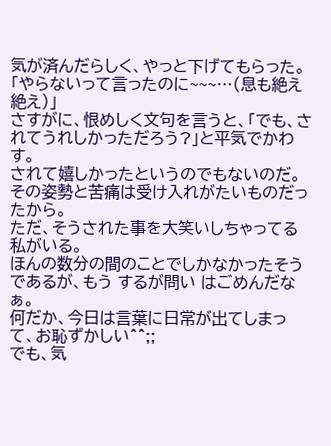気が済んだらしく、やっと下げてもらった。
「やらないって言ったのに~~~…(息も絶え絶え)」
さすがに、恨めしく文句を言うと、「でも、されてうれしかっただろう?」と平気でかわす。
されて嬉しかったというのでもないのだ。
その姿勢と苦痛は受け入れがたいものだったから。
ただ、そうされた事を大笑いしちゃってる私がいる。
ほんの数分の間のことでしかなかったそうであるが、もう するが問い はごめんだなぁ。
何だか、今日は言葉に日常が出てしまって、お恥ずかしい^^;;
でも、気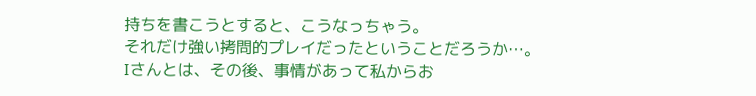持ちを書こうとすると、こうなっちゃう。
それだけ強い拷問的プレイだったということだろうか…。
Iさんとは、その後、事情があって私からお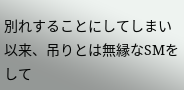別れすることにしてしまい
以来、吊りとは無縁なSMをして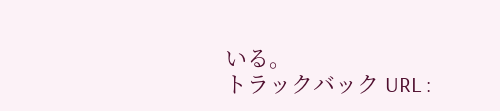いる。
トラックバック URL :